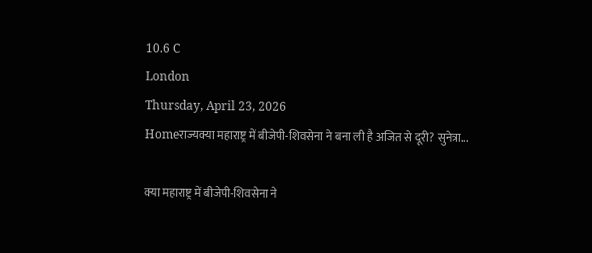10.6 C
London
Thursday, April 23, 2026
Homeराज्यक्या महाराष्ट्र में बीजेपी-शिवसेना ने बना ली है अजित से दूरी? सुनेत्रा...

क्या महाराष्ट्र में बीजेपी-शिवसेना ने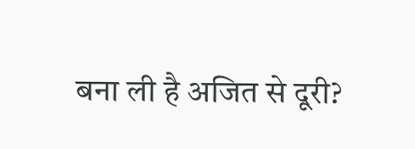बना ली है अजित से दूरी?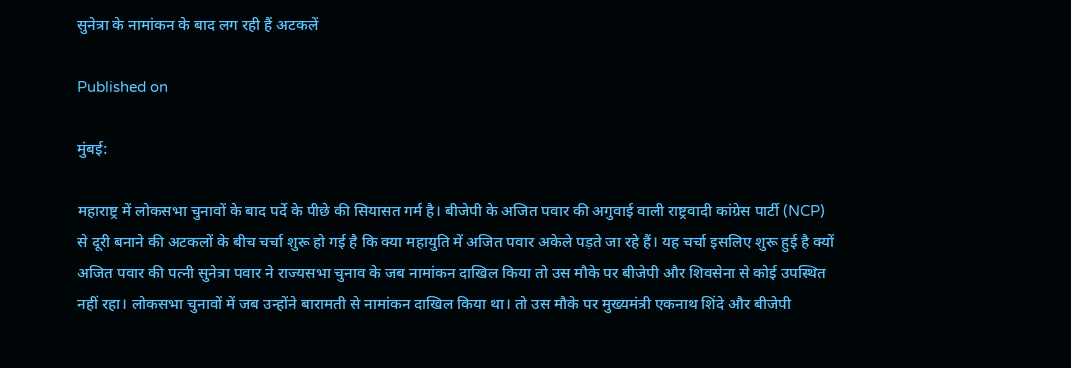सुनेत्रा के नामांकन के बाद लग रही हैं अटकलें

Published on

मुंबई:

महाराष्ट्र में लोकसभा चुनावों के बाद पर्दे के पीछे की सियासत गर्म है। बीजेपी के अजित पवार की अगुवाई वाली राष्ट्रवादी कांग्रेस पार्टी (NCP) से दूरी बनाने की अटकलों के बीच चर्चा शुरू हो गई है कि क्या महायुति में अजित पवार अकेले पड़ते जा रहे हैं। यह चर्चा इसलिए शुरू हुई है क्यों अजित पवार की पत्नी सुनेत्रा पवार ने राज्यसभा चुनाव के जब नामांकन दाखिल किया तो उस मौके पर बीजेपी और शिवसेना से कोई उपस्थित नहीं रहा। लोकसभा चुनावों में जब उन्होंने बारामती से नामांकन दाखिल किया था। तो उस मौके पर मुख्यमंत्री एकनाथ शिंदे और बीजेपी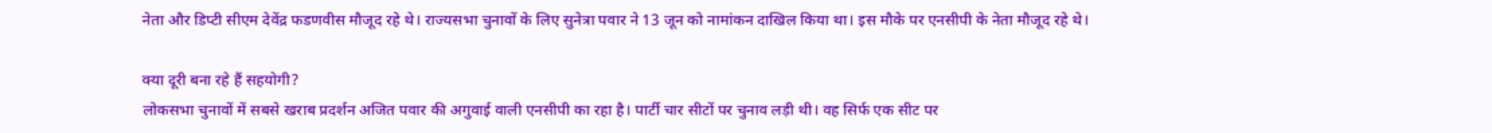नेता और डिप्टी सीएम देवेंद्र फडणवीस मौजूद रहे थे। राज्यसभा चुनावों के लिए सुनेत्रा पवार ने 13 जून को नामांकन दाखिल किया था। इस मौके पर एनसीपी के नेता मौजूद रहे थे।

क्या दूरी बना रहे हैं सहयोगी?
लोकसभा चुनावों में सबसे खराब प्रदर्शन अजित पवार की अगुवाई वाली एनसीपी का रहा है। पार्टी चार सीटों पर चुनाव लड़ी थी। वह सिर्फ एक सीट पर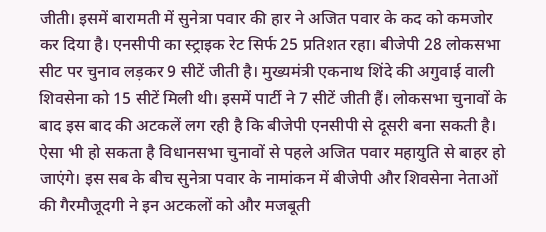जीती। इसमें बारामती में सुनेत्रा पवार की हार ने अजित पवार के कद को कमजोर कर दिया है। एनसीपी का स्ट्राइक रेट सिर्फ 25 प्रतिशत रहा। बीजेपी 28 लोकसभा सीट पर चुनाव लड़कर 9 सीटें जीती है। मुख्यमंत्री एकनाथ शिंदे की अगुवाई वाली शिवसेना को 15 सीटें मिली थी। इसमें पार्टी ने 7 सीटें जीती हैं। लोकसभा चुनावों के बाद इस बाद की अटकलें लग रही है कि बीजेपी एनसीपी से दूसरी बना सकती है। ऐसा भी हो सकता है विधानसभा चुनावों से पहले अजित पवार महायुति से बाहर हो जाएंगे। इस सब के बीच सुनेत्रा पवार के नामांकन में बीजेपी और शिवसेना नेताओं की गैरमौजूदगी ने इन अटकलों को और मजबूती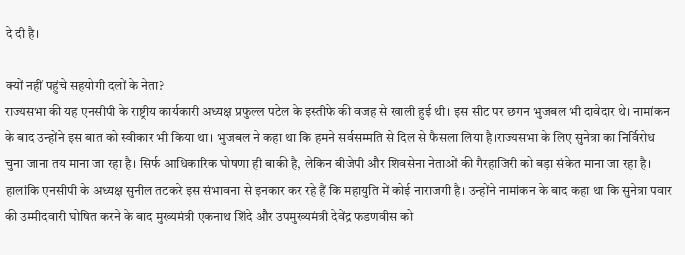दे दी है।

क्यों नहीं पहुंचे सहयोगी दलों के नेता?
राज्यसभा की यह एनसीपी के राष्ट्रीय कार्यकारी अध्यक्ष प्रफुल्ल पटेल के इस्तीफे की वजह से खाली हुई थी। इस सीट पर छगन भुजबल भी दावेदार थे। नामांकन के बाद उन्होंने इस बात को स्वीकार भी किया था। भुजबल ने कहा था कि हमने सर्वसम्मति से दिल से फैसला लिया है।राज्यसभा के लिए सुनेत्रा का निर्विरोध चुना जाना तय माना जा रहा है। सिर्फ आधिकारिक घोषणा ही बाकी है, लेकिन बीजेपी और शिवसेना नेताओं की गैरहाजिरी को बड़ा संकेत माना जा रहा है। हालांकि एनसीपी के अध्यक्ष सुनील तटकरे इस संभावना से इनकार कर रहे हैं कि महायुति में कोई नाराजगी है। उन्होंने नामांकन के बाद कहा था कि सुनेत्रा पवार की उम्मीदवारी घोषित करने के बाद मुख्यमंत्री एकनाथ शिंदे और उपमुख्यमंत्री देवेंद्र फडणवीस को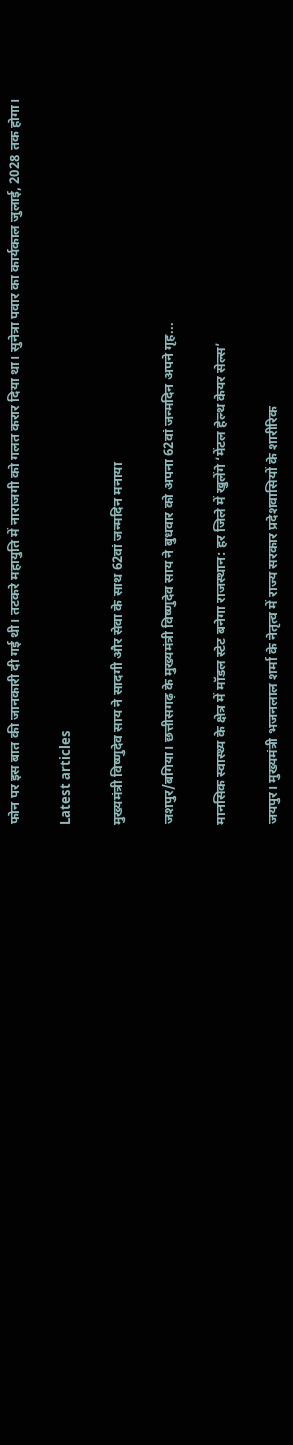फोन पर इस बात की जानकारी दी गई थी। तटकरे महायुति में नाराजगी को गलत करार दिया था। सुनेत्रा पवार का कार्यकाल जुलाई, 2028 तक होगा।

Latest articles

मुख्यमंत्री विष्णुदेव साय ने सादगी और सेवा के साथ 62वां जन्मदिन मनाया

जशपुर/बगिया। छत्तीसगढ़ के मुख्यमंत्री विष्णुदेव साय ने बुधवार को अपना 62वां जन्मदिन अपने गृह...

मानसिक स्वास्थ्य के क्षेत्र में मॉडल स्टेट बनेगा राजस्थान: हर जिले में खुलेंगे ‘मेंटल हेल्थ केयर सेल्स’

जयपुर। मुख्यमंत्री भजनलाल शर्मा के नेतृत्व में राज्य सरकार प्रदेशवासियों के शारीरिक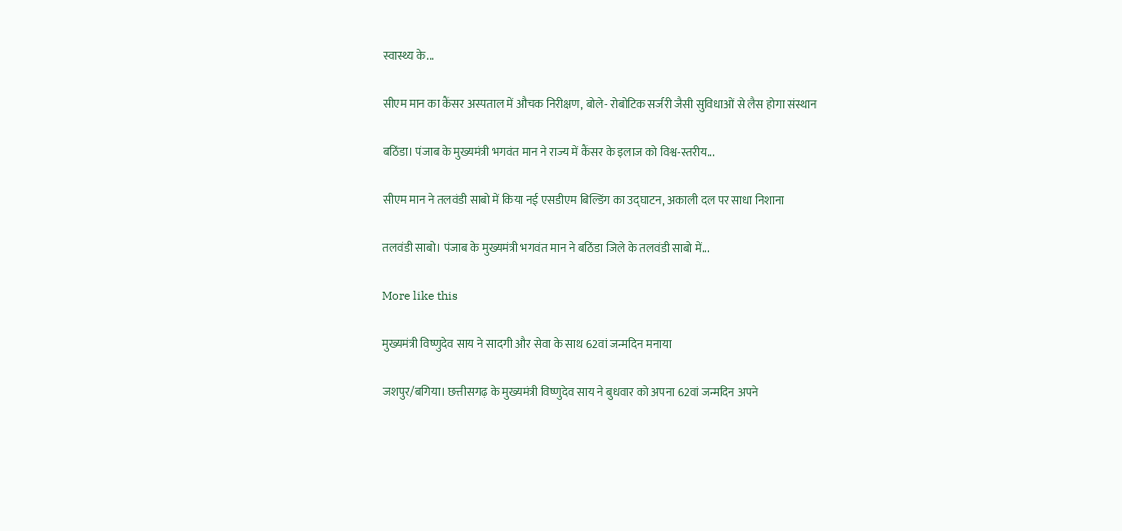स्वास्थ्य के...

सीएम मान का कैंसर अस्पताल में औचक निरीक्षण, बोले- रोबोटिक सर्जरी जैसी सुविधाओं से लैस होगा संस्थान

बठिंडा। पंजाब के मुख्यमंत्री भगवंत मान ने राज्य में कैंसर के इलाज को विश्व-स्तरीय...

सीएम मान ने तलवंडी साबो में किया नई एसडीएम बिल्डिंग का उद्घाटन, अकाली दल पर साधा निशाना

तलवंडी साबो। पंजाब के मुख्यमंत्री भगवंत मान ने बठिंडा जिले के तलवंडी साबो में...

More like this

मुख्यमंत्री विष्णुदेव साय ने सादगी और सेवा के साथ 62वां जन्मदिन मनाया

जशपुर/बगिया। छत्तीसगढ़ के मुख्यमंत्री विष्णुदेव साय ने बुधवार को अपना 62वां जन्मदिन अपने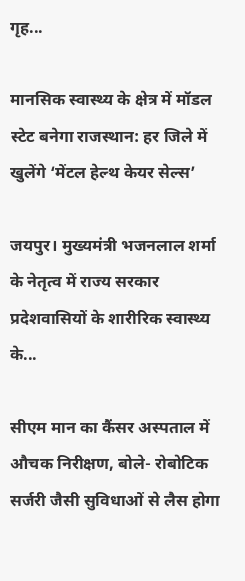गृह...

मानसिक स्वास्थ्य के क्षेत्र में मॉडल स्टेट बनेगा राजस्थान: हर जिले में खुलेंगे ‘मेंटल हेल्थ केयर सेल्स’

जयपुर। मुख्यमंत्री भजनलाल शर्मा के नेतृत्व में राज्य सरकार प्रदेशवासियों के शारीरिक स्वास्थ्य के...

सीएम मान का कैंसर अस्पताल में औचक निरीक्षण, बोले- रोबोटिक सर्जरी जैसी सुविधाओं से लैस होगा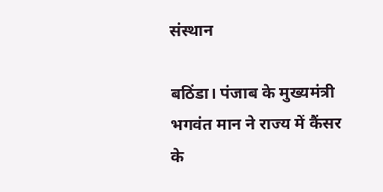संस्थान

बठिंडा। पंजाब के मुख्यमंत्री भगवंत मान ने राज्य में कैंसर के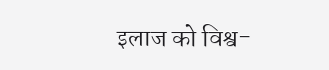इलाज को विश्व-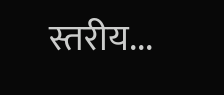स्तरीय...